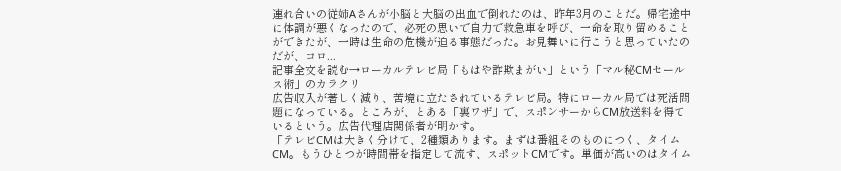連れ合いの従姉Aさんが小脳と大脳の出血で倒れたのは、昨年3月のことだ。帰宅途中に体調が悪くなったので、必死の思いで自力で救急車を呼び、一命を取り留めることができたが、一時は生命の危機が迫る事態だった。お見舞いに行こうと思っていたのだが、コロ...
記事全文を読む→ローカルテレビ局「もはや詐欺まがい」という「マル秘CMセールス術」のカラクリ
広告収入が著しく減り、苦境に立たされているテレビ局。特にローカル局では死活問題になっている。ところが、とある「裏ワザ」で、スポンサーからCM放送料を得ているという。広告代理店関係者が明かす。
「テレビCMは大きく分けて、2種類あります。まずは番組そのものにつく、タイムCM。もうひとつが時間帯を指定して流す、スポットCMです。単価が高いのはタイム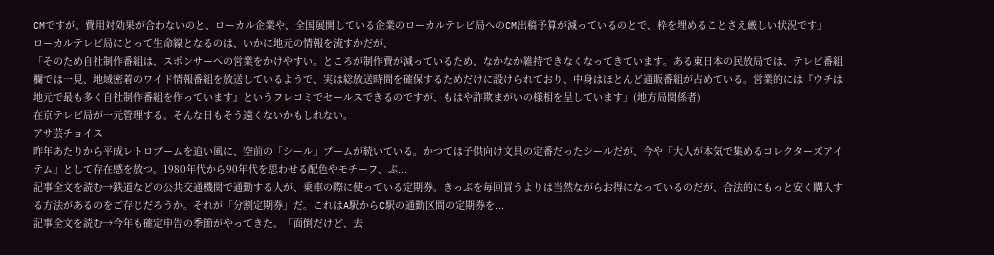CMですが、費用対効果が合わないのと、ローカル企業や、全国展開している企業のローカルテレビ局へのCM出稿予算が減っているのとで、枠を埋めることさえ厳しい状況です」
ローカルテレビ局にとって生命線となるのは、いかに地元の情報を流すかだが、
「そのため自社制作番組は、スポンサーへの営業をかけやすい。ところが制作費が減っているため、なかなか維持できなくなってきています。ある東日本の民放局では、テレビ番組欄では一見、地域密着のワイド情報番組を放送しているようで、実は総放送時間を確保するためだけに設けられており、中身はほとんど通販番組が占めている。営業的には『ウチは地元で最も多く自社制作番組を作っています』というフレコミでセールスできるのですが、もはや詐欺まがいの様相を呈しています」(地方局関係者)
在京テレビ局が一元管理する。そんな日もそう遠くないかもしれない。
アサ芸チョイス
昨年あたりから平成レトロブームを追い風に、空前の「シール」ブームが続いている。かつては子供向け文具の定番だったシールだが、今や「大人が本気で集めるコレクターズアイテム」として存在感を放つ。1980年代から90年代を思わせる配色やモチーフ、ぷ...
記事全文を読む→鉄道などの公共交通機関で通勤する人が、乗車の際に使っている定期券。きっぷを毎回買うよりは当然ながらお得になっているのだが、合法的にもっと安く購入する方法があるのをご存じだろうか。それが「分割定期券」だ。これはA駅からC駅の通勤区間の定期券を...
記事全文を読む→今年も確定申告の季節がやってきた。「面倒だけど、去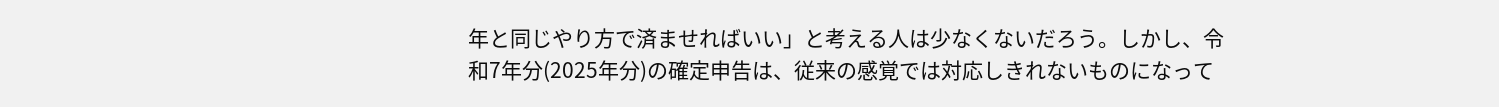年と同じやり方で済ませればいい」と考える人は少なくないだろう。しかし、令和7年分(2025年分)の確定申告は、従来の感覚では対応しきれないものになって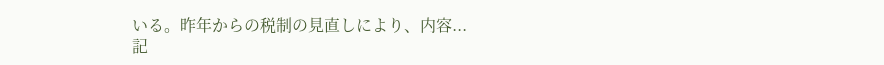いる。昨年からの税制の見直しにより、内容...
記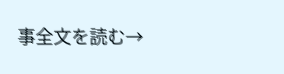事全文を読む→